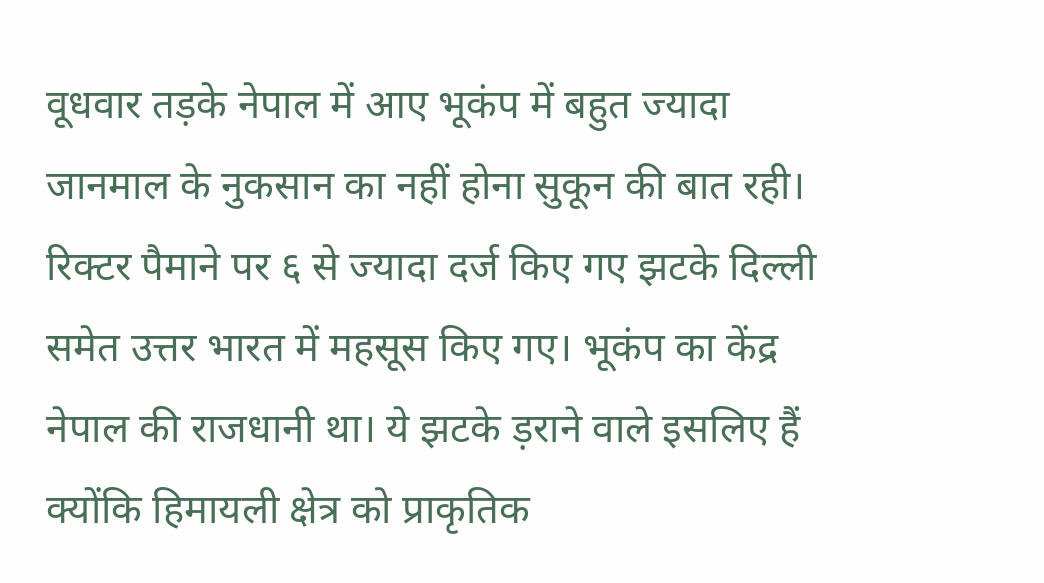वूधवार तड़के नेपाल में आए भूकंप में बहुत ज्यादा जानमाल के नुकसान का नहीं होना सुकून की बात रही। रिक्टर पैमाने पर ६ से ज्यादा दर्ज किए गए झटके दिल्ली समेत उत्तर भारत में महसूस किए गए। भूकंप का केंद्र नेपाल की राजधानी था। ये झटके ड़राने वाले इसलिए हैं क्योंकि हिमायली क्षेत्र को प्राकृतिक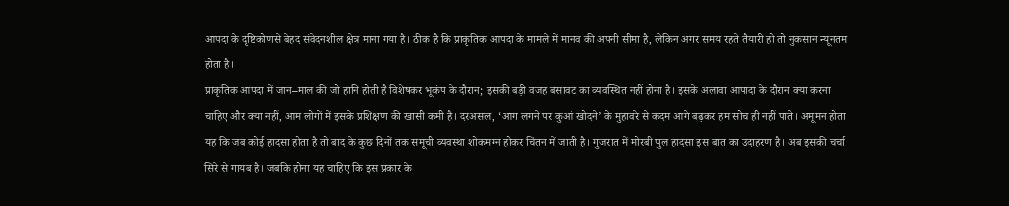आपदा के दृष्टिकोणसे बेहद संवेदनशील क्षेत्र माना गया है। ठीक है कि प्राकृतिक आपदा के मामले में मानव की अपनी सीमा है‚ लेकिन अगर समय रहते तैयारी हो तो नुकसान न्यूनतम होता है।
प्राकृतिक आपदा में जान–माल की जो हानि होती है विशेषकर भूकंप के दौरान; इसकी बड़ी वजह बसावट का व्यवस्थित नहीं होना है। इसके अलावा आपादा के दौरान क्या करना चाहिए और क्या नहीं‚ आम लोगों में इसके प्रशिक्षण की खासी कमी है। दरअसल‚ ‘आग लगने पर कुआं खोदने’ के मुहावरे से कदम आगे बढ़कर हम सोच ही नहीं पाते। अमूमन होता यह कि जब कोई हादसा होता है तो बाद के कुछ दिनों तक समूची व्यवस्था शोकमग्न होकर चिंतन में जाती है। गुजरात में मोरबी पुल हादसा इस बात का उदाहरण है। अब इसकी चर्चा सिरे से गायब है। जबकि होना यह चाहिए कि इस प्रकार के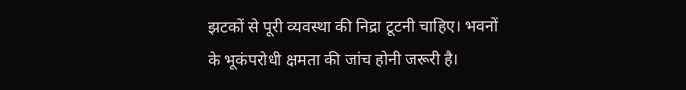झटकों से पूरी व्यवस्था की निद्रा टूटनी चाहिए। भवनों के भूकंपरोधी क्षमता की जांच होनी जरूरी है।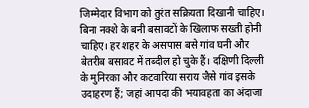जिम्मेदार विभाग को तुरंत सक्रियता दिखानी चाहिए। बिना नक्शे के बनी बसावटों के खिलाफ सख्ती होनी चाहिए। हर शहर के असपास बसे गांव घनी और बेतरीब बसावट में तब्दील हो चुके हैं। दक्षिणी दिल्ली के मुनिरका और कटवारिया सराय जैसे गांव इसके उदाहरण हैं; जहां आपदा की भयावहता का अंदाजा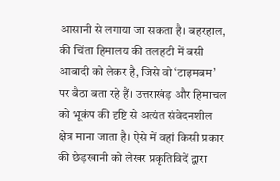आसानी से लगाया जा सकता है। बहरहाल‚ की चिंता हिमालय की तलहटी में बसी आबादी को लेकर है‚ जिसे वो ‘टाइमबम’ पर बैठा बता रहे हैं। उत्तराखंड़ और हिमाचल को भूकंप की दृष्टि से अत्यंत संवेदनशील क्षेत्र माना जाता है। ऐसे में वहां किसी प्रकार की छेड़खानी को लेखर प्रकृतिविदें द्वारा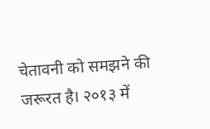चेतावनी को समझने की जरूरत है। २०१३ में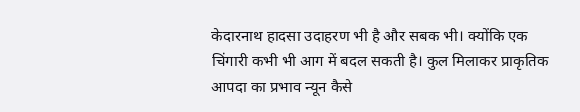केदारनाथ हादसा उदाहरण भी है और सबक भी। क्योंकि एक चिंगारी कभी भी आग में बदल सकती है। कुल मिलाकर प्राकृतिक आपदा का प्रभाव न्यून कैसे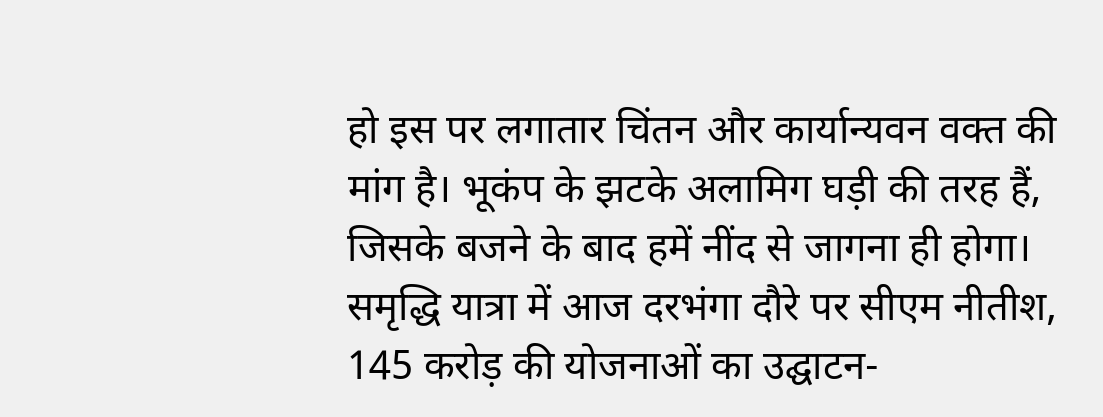हो इस पर लगातार चिंतन और कार्यान्यवन वक्त की मांग है। भूकंप के झटके अलामिग घड़ी की तरह हैं‚ जिसके बजने के बाद हमें नींद से जागना ही होगा।
समृद्धि यात्रा में आज दरभंगा दौरे पर सीएम नीतीश, 145 करोड़ की योजनाओं का उद्घाटन-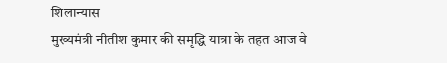शिलान्यास
मुख्यमंत्री नीतीश कुमार की समृद्धि यात्रा के तहत आज वे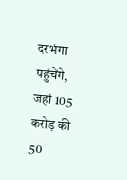दरभंगा पहुंचेंगे, जहां 105 करोड़ की 50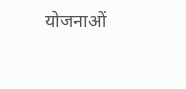योजनाओं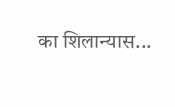का शिलान्यास...